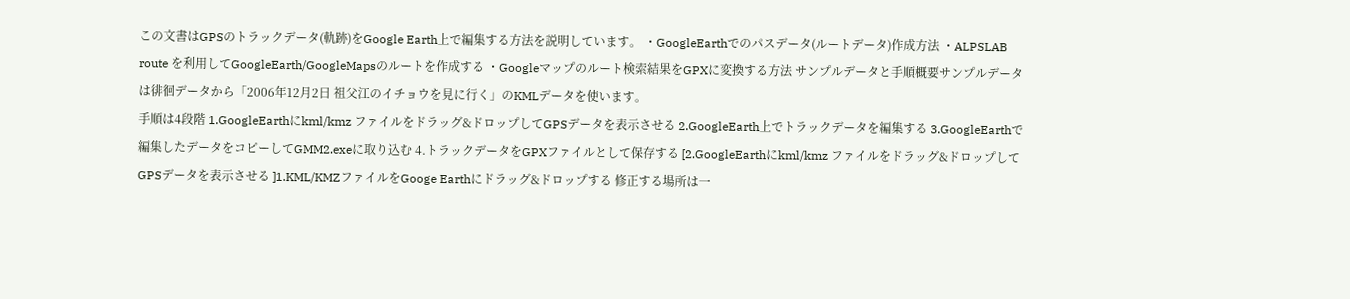この文書はGPSのトラックデータ(軌跡)をGoogle Earth上で編集する方法を説明しています。 ・GoogleEarthでのパスデータ(ルートデータ)作成方法 ・ALPSLAB route を利用してGoogleEarth/GoogleMapsのルートを作成する ・Googleマップのルート検索結果をGPXに変換する方法 サンプルデータと手順概要サンプルデータは徘徊データから「2006年12月2日 祖父江のイチョウを見に行く」のKMLデータを使います。
手順は4段階 1.GoogleEarthにkml/kmz ファイルをドラッグ&ドロップしてGPSデータを表示させる 2.GoogleEarth上でトラックデータを編集する 3.GoogleEarthで編集したデータをコピーしてGMM2.exeに取り込む 4.トラックデータをGPXファイルとして保存する [2.GoogleEarthにkml/kmz ファイルをドラッグ&ドロップしてGPSデータを表示させる ]1.KML/KMZファイルをGooge Earthにドラッグ&ドロップする 修正する場所は一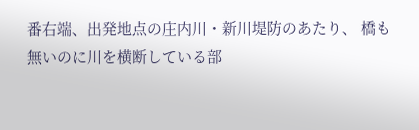番右端、出発地点の庄内川・新川堤防のあたり、 橋も無いのに川を横断している部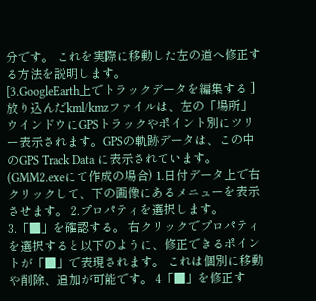分です。 これを実際に移動した左の道へ修正する方法を説明します。
[3.GoogleEarth上でトラックデータを編集する ]放り込んだkml/kmzファイルは、左の「場所」ウインドウにGPSトラックやポイント別にツリー表示されます。GPSの軌跡データは、この中のGPS Track Data に表示されています。(GMM2.exeにて作成の場合) 1.日付データ上で右クリックして、下の画像にあるメニューを表示させます。 2.プロパティを選択します。
3.「■」を確認する。 右クリックでプロパティを選択すると以下のように、修正できるポイントが「■」で表現されます。 これは個別に移動や削除、追加が可能です。 4「■」を修正す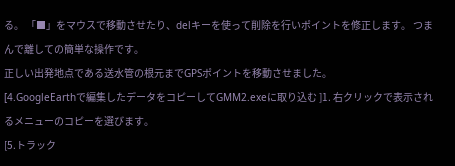る。 「■」をマウスで移動させたり、delキーを使って削除を行いポイントを修正します。 つまんで離しての簡単な操作です。
正しい出発地点である送水管の根元までGPSポイントを移動させました。
[4.GoogleEarthで編集したデータをコピーしてGMM2.exeに取り込む ]1. 右クリックで表示されるメニューのコピーを選びます。
[5.トラック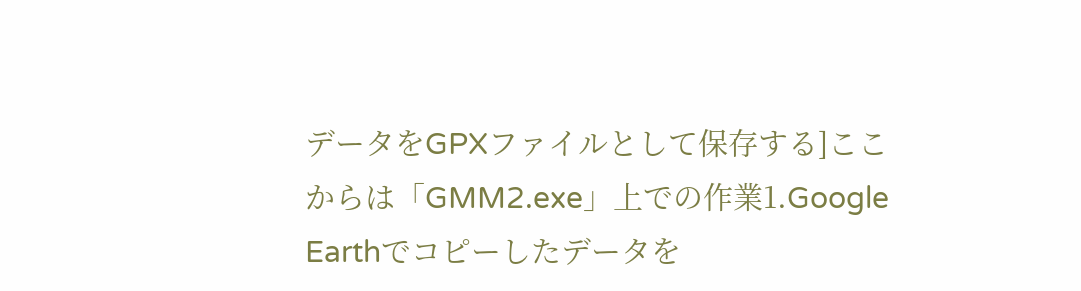データをGPXファイルとして保存する]ここからは「GMM2.exe」上での作業1.Google Earthでコピーしたデータを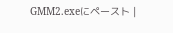GMM2.exeにペースト |